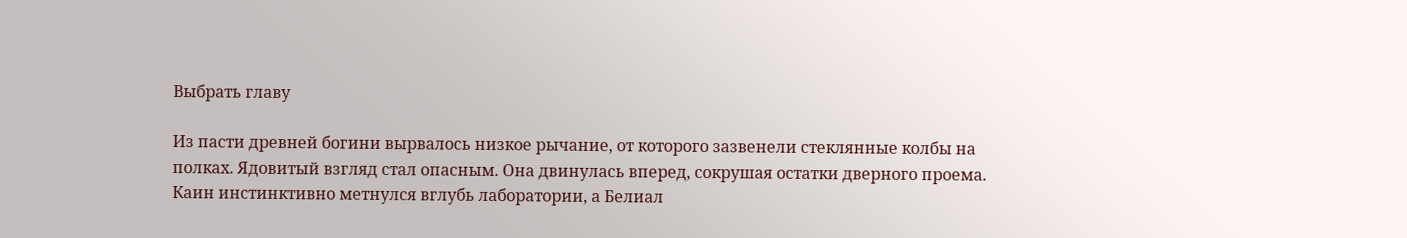Выбрать главу

Из пасти древней богини вырвалось низкое рычание, от которого зазвенели стеклянные колбы на полках. Ядовитый взгляд стал опасным. Она двинулась вперед, сокрушая остатки дверного проема. Каин инстинктивно метнулся вглубь лаборатории, а Белиал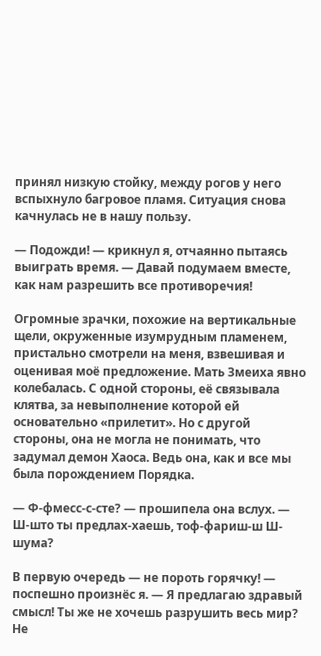принял низкую стойку, между рогов у него вспыхнуло багровое пламя. Ситуация снова качнулась не в нашу пользу.

— Подожди! — крикнул я, отчаянно пытаясь выиграть время. — Давай подумаем вместе, как нам разрешить все противоречия!

Огромные зрачки, похожие на вертикальные щели, окруженные изумрудным пламенем, пристально смотрели на меня, взвешивая и оценивая моё предложение. Мать Змеиха явно колебалась. С одной стороны, её связывала клятва, за невыполнение которой ей основательно «прилетит». Но с другой стороны, она не могла не понимать, что задумал демон Хаоса. Ведь она, как и все мы была порождением Порядка.

— Ф-фмесс-с-сте? — прошипела она вслух. — Ш-што ты предлах-хаешь, тоф-фариш-ш Ш-шума?

В первую очередь — не пороть горячку! — поспешно произнёс я. — Я предлагаю здравый смысл! Ты же не хочешь разрушить весь мир? Не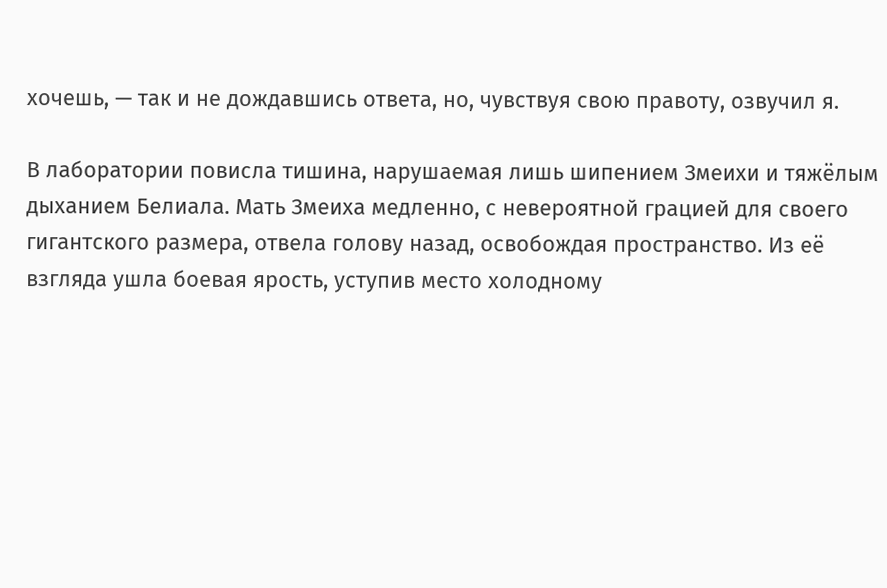хочешь, — так и не дождавшись ответа, но, чувствуя свою правоту, озвучил я.

В лаборатории повисла тишина, нарушаемая лишь шипением Змеихи и тяжёлым дыханием Белиала. Мать Змеиха медленно, с невероятной грацией для своего гигантского размера, отвела голову назад, освобождая пространство. Из её взгляда ушла боевая ярость, уступив место холодному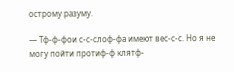острому разуму.

— Тф-ф-фои с-с-слоф-фа имеют вес-с-с. Но я не могу пойти протиф-ф клятф-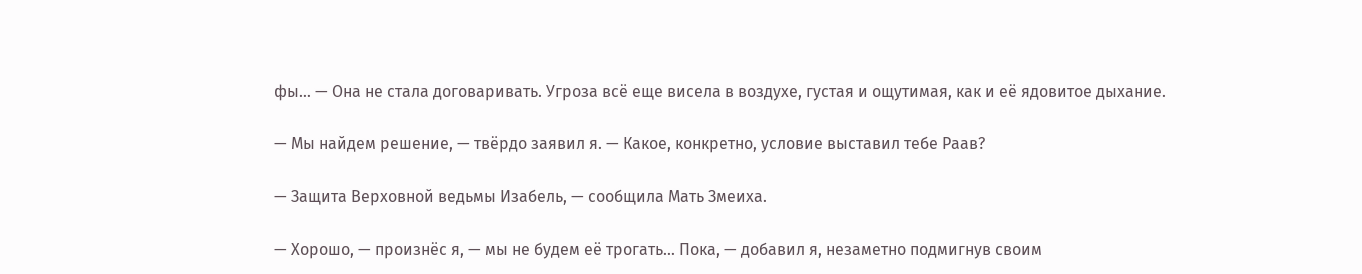фы… — Она не стала договаривать. Угроза всё еще висела в воздухе, густая и ощутимая, как и её ядовитое дыхание.

— Мы найдем решение, — твёрдо заявил я. — Какое, конкретно, условие выставил тебе Раав?

— Защита Верховной ведьмы Изабель, — сообщила Мать Змеиха.

— Хорошо, — произнёс я, — мы не будем её трогать… Пока, — добавил я, незаметно подмигнув своим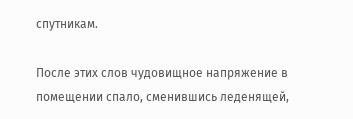спутникам.

После этих слов чудовищное напряжение в помещении спало, сменившись леденящей,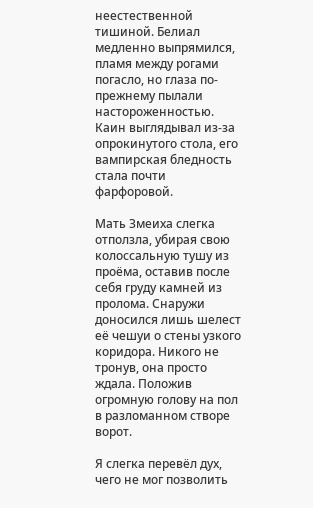неестественной тишиной. Белиал медленно выпрямился, пламя между рогами погасло, но глаза по-прежнему пылали настороженностью. Каин выглядывал из-за опрокинутого стола, его вампирская бледность стала почти фарфоровой.

Мать Змеиха слегка отползла, убирая свою колоссальную тушу из проёма, оставив после себя груду камней из пролома. Снаружи доносился лишь шелест её чешуи о стены узкого коридора. Никого не тронув, она просто ждала. Положив огромную голову на пол в разломанном створе ворот.

Я слегка перевёл дух, чего не мог позволить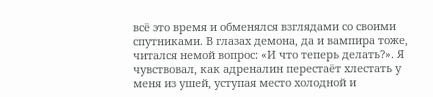всё это время и обменялся взглядами со своими спутниками. В глазах демона, да и вампира тоже, читался немой вопрос: «И что теперь делать?». Я чувствовал, как адреналин перестаёт хлестать у меня из ушей, уступая место холодной и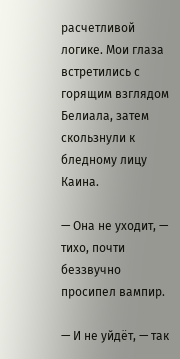расчетливой логике. Мои глаза встретились с горящим взглядом Белиала, затем скользнули к бледному лицу Каина.

— Она не уходит, — тихо, почти беззвучно просипел вампир.

— И не уйдёт, — так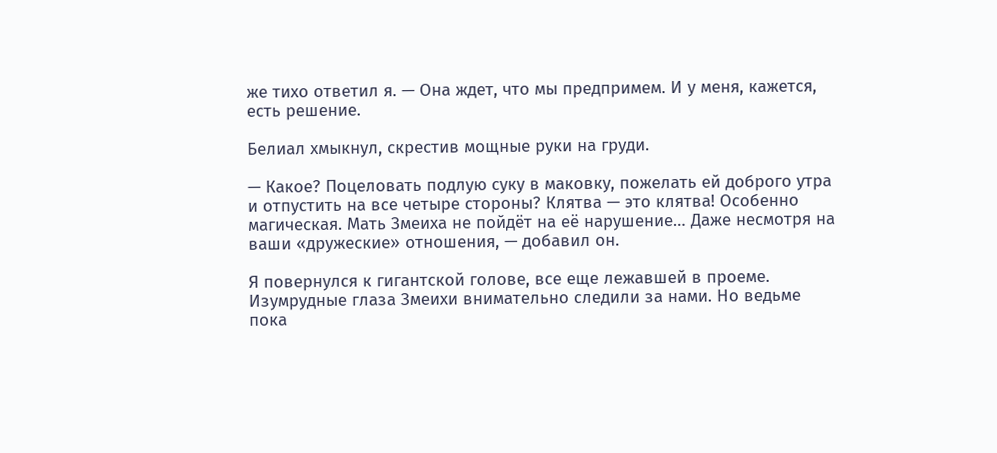же тихо ответил я. — Она ждет, что мы предпримем. И у меня, кажется, есть решение.

Белиал хмыкнул, скрестив мощные руки на груди.

— Какое? Поцеловать подлую суку в маковку, пожелать ей доброго утра и отпустить на все четыре стороны? Клятва — это клятва! Особенно магическая. Мать Змеиха не пойдёт на её нарушение… Даже несмотря на ваши «дружеские» отношения, — добавил он.

Я повернулся к гигантской голове, все еще лежавшей в проеме. Изумрудные глаза Змеихи внимательно следили за нами. Но ведьме пока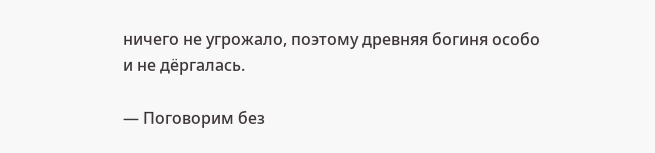ничего не угрожало, поэтому древняя богиня особо и не дёргалась.

— Поговорим без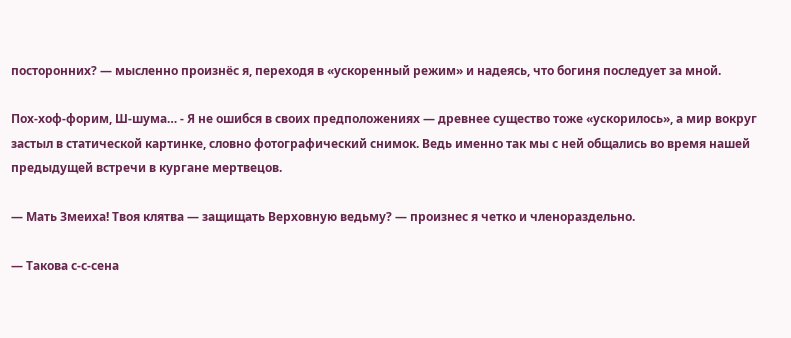посторонних? — мысленно произнёс я, переходя в «ускоренный режим» и надеясь, что богиня последует за мной.

Пох-хоф-форим, Ш-шума… - Я не ошибся в своих предположениях — древнее существо тоже «ускорилось», а мир вокруг застыл в статической картинке, словно фотографический снимок. Ведь именно так мы с ней общались во время нашей предыдущей встречи в кургане мертвецов.

— Мать Змеиха! Твоя клятва — защищать Верховную ведьму? — произнес я четко и членораздельно.

— Такова с-с-сена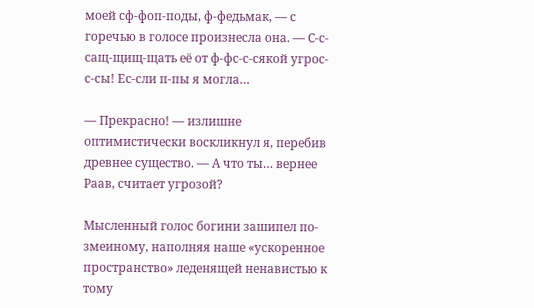моей сф-фоп-поды, ф-федьмак, — с горечью в голосе произнесла она. — С-с-сащ-щищ-щать её от ф-фс-с-сякой угрос-с-сы! Ес-сли п-пы я могла…

— Прекрасно! — излишне оптимистически воскликнул я, перебив древнее существо. — А что ты… вернее Раав, считает угрозой?

Мысленный голос богини зашипел по-змеиному, наполняя наше «ускоренное пространство» леденящей ненавистью к тому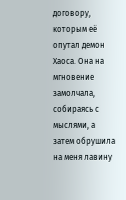договору, которым её опутал демон Хаоса. Она на мгновение замолчала, собираясь с мыслями, а затем обрушила на меня лавину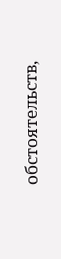обстоятельств,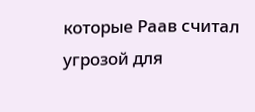которые Раав считал угрозой для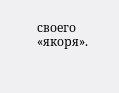своего «якоря».